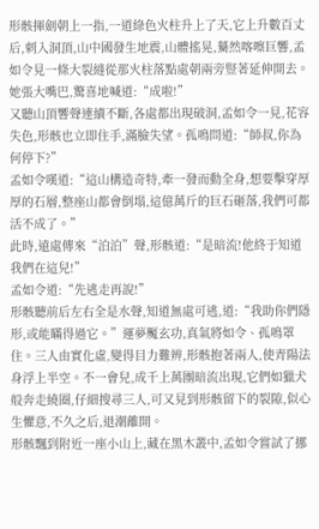形骸揮劍朝上一指,一道綠色火柱升上了天,它上升數百丈后,刺入洞頂,山中國發生地震,山體搖晃,驀然喀嚓巨響,孟如令見一條大裂縫從那火柱落點處朝兩旁豎著延伸開去。她張大嘴巴,驚喜地喊道:“成啦!”
又聽山頂響聲連續不斷,各處都出現破洞,孟如令一見,花容失色,形骸也立即住手,滿臉失望。孤鳴問道:“師叔,你為何停下?”
孟如令嘆道:“這山構造奇特,牽一發而動全身,想要擊穿厚厚的石層,整座山都會倒塌,這億萬斤的巨石砸落,我們可都活不成了。”
此時,遠處傳來“泊泊”聲,形骸道:“是暗流!他終于知道我們在這兒!”
孟如令道:“先逃走再說!”
形骸聽前后左右全是水聲,知道無處可逃,道:“我助你們隱形,或能瞞得過它。”運夢魘玄功,真氣將如令、孤鳴罩住。三人由實化虛,變得目力難辨,形骸抱著兩人,使青陽法身浮上半空。不一會兒,成千上萬團暗流出現,它們如獵犬般奔走繞圈,仔細搜尋三人,可又見到形骸留下的裂隙,似心生懼意,不久之后,退潮離開。
形骸飄到附近一座小山上,藏在黑木叢中,孟如令嘗試了挪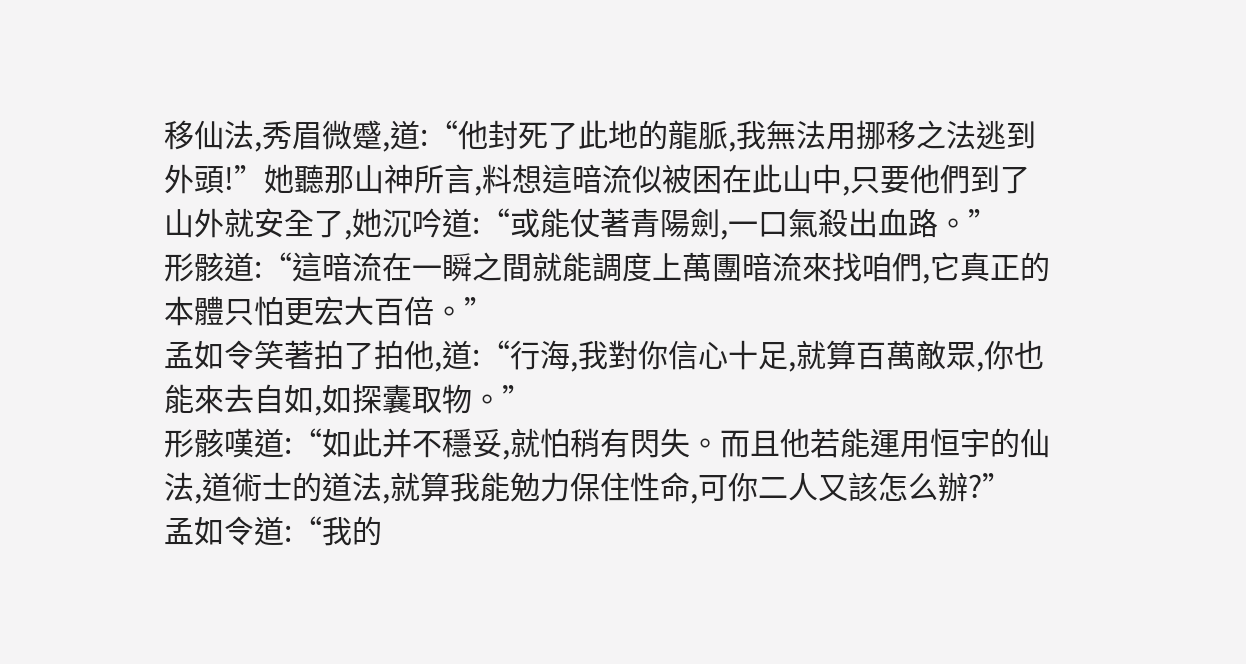移仙法,秀眉微蹙,道:“他封死了此地的龍脈,我無法用挪移之法逃到外頭!”她聽那山神所言,料想這暗流似被困在此山中,只要他們到了山外就安全了,她沉吟道:“或能仗著青陽劍,一口氣殺出血路。”
形骸道:“這暗流在一瞬之間就能調度上萬團暗流來找咱們,它真正的本體只怕更宏大百倍。”
孟如令笑著拍了拍他,道:“行海,我對你信心十足,就算百萬敵眾,你也能來去自如,如探囊取物。”
形骸嘆道:“如此并不穩妥,就怕稍有閃失。而且他若能運用恒宇的仙法,道術士的道法,就算我能勉力保住性命,可你二人又該怎么辦?”
孟如令道:“我的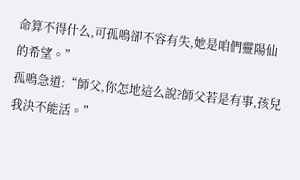命算不得什么,可孤鳴卻不容有失,她是咱們靈陽仙的希望。”
孤鳴急道:“師父,你怎地這么說?師父若是有事,孩兒我決不能活。”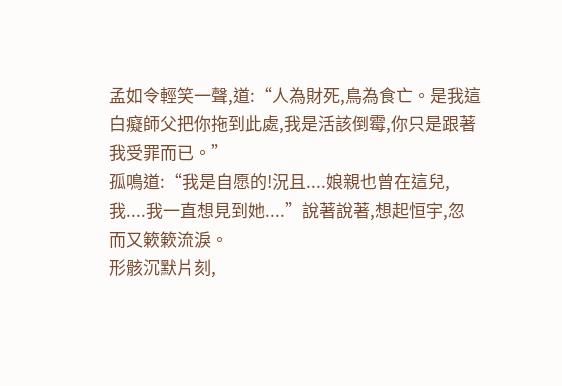孟如令輕笑一聲,道:“人為財死,鳥為食亡。是我這白癡師父把你拖到此處,我是活該倒霉,你只是跟著我受罪而已。”
孤鳴道:“我是自愿的!況且....娘親也曾在這兒,我....我一直想見到她....”說著說著,想起恒宇,忽而又簌簌流淚。
形骸沉默片刻,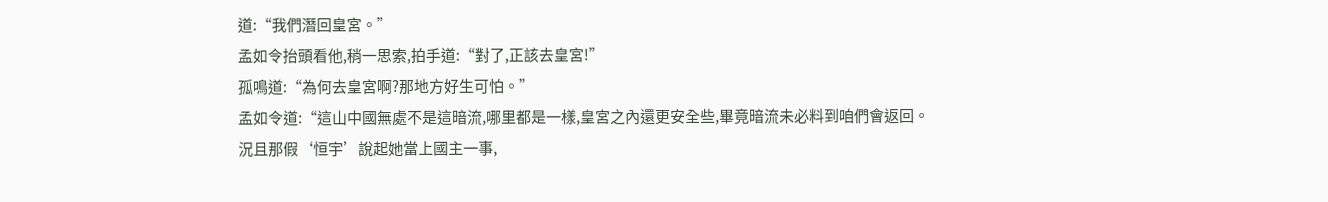道:“我們潛回皇宮。”
孟如令抬頭看他,稍一思索,拍手道:“對了,正該去皇宮!”
孤鳴道:“為何去皇宮啊?那地方好生可怕。”
孟如令道:“這山中國無處不是這暗流,哪里都是一樣,皇宮之內還更安全些,畢竟暗流未必料到咱們會返回。況且那假‘恒宇’說起她當上國主一事,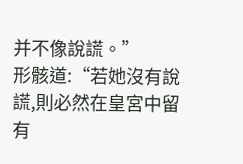并不像說謊。”
形骸道:“若她沒有說謊,則必然在皇宮中留有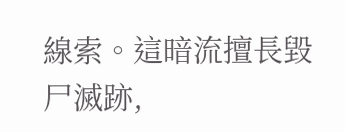線索。這暗流擅長毀尸滅跡,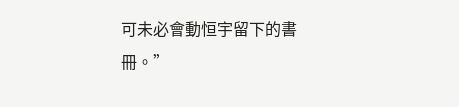可未必會動恒宇留下的書冊。”